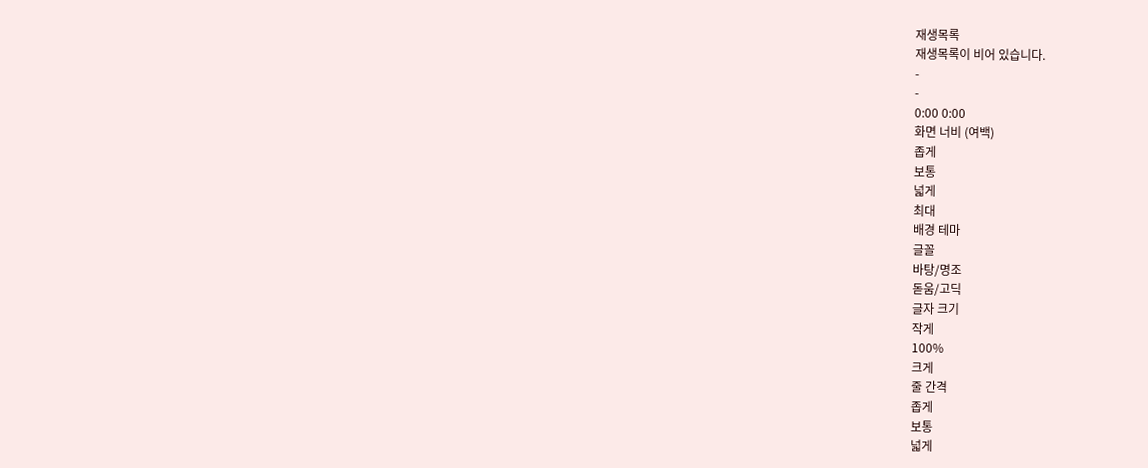재생목록
재생목록이 비어 있습니다.
-
-
0:00 0:00
화면 너비 (여백)
좁게
보통
넓게
최대
배경 테마
글꼴
바탕/명조
돋움/고딕
글자 크기
작게
100%
크게
줄 간격
좁게
보통
넓게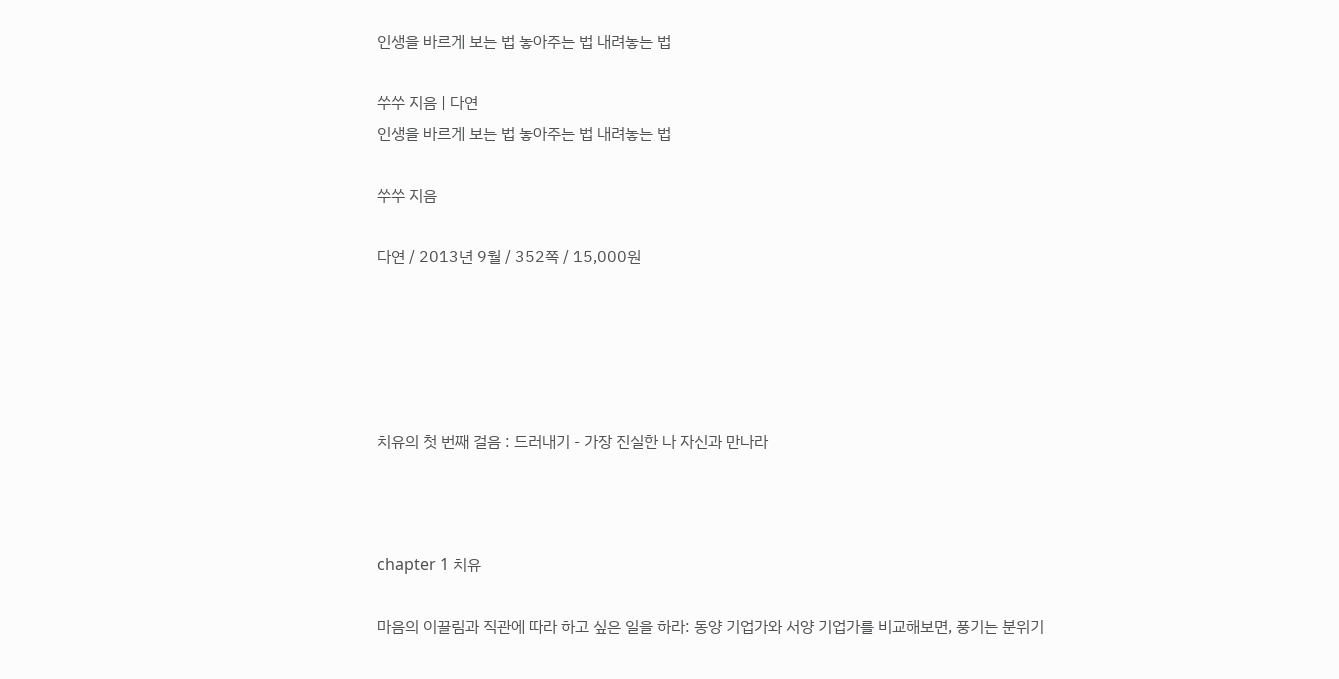인생을 바르게 보는 법 놓아주는 법 내려놓는 법

쑤쑤 지음 | 다연
인생을 바르게 보는 법 놓아주는 법 내려놓는 법

쑤쑤 지음

다연 / 2013년 9월 / 352쪽 / 15,000원





치유의 첫 번째 걸음 : 드러내기 - 가장 진실한 나 자신과 만나라



chapter 1 치유

마음의 이끌림과 직관에 따라 하고 싶은 일을 하라: 동양 기업가와 서양 기업가를 비교해보면, 풍기는 분위기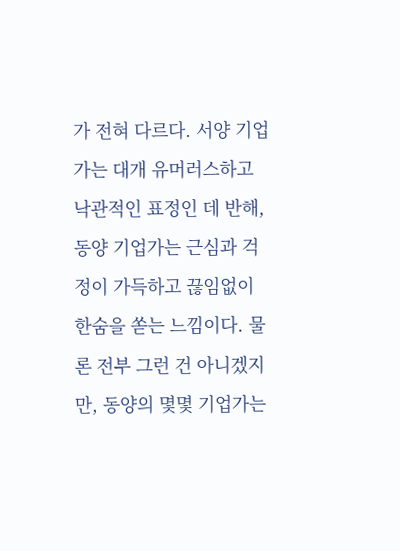가 전혀 다르다. 서양 기업가는 대개 유머러스하고 낙관적인 표정인 데 반해, 동양 기업가는 근심과 걱정이 가득하고 끊임없이 한숨을 쏟는 느낌이다. 물론 전부 그런 건 아니겠지만, 동양의 몇몇 기업가는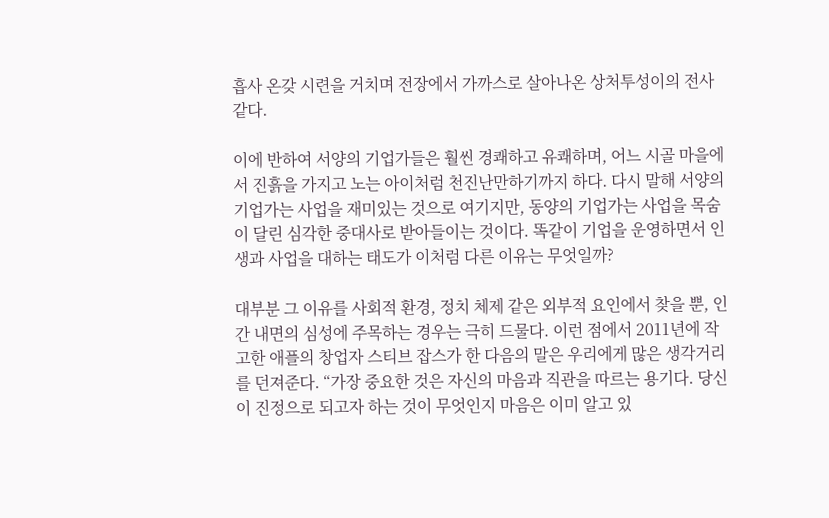흡사 온갖 시련을 거치며 전장에서 가까스로 살아나온 상처투성이의 전사 같다.

이에 반하여 서양의 기업가들은 훨씬 경쾌하고 유쾌하며, 어느 시골 마을에서 진흙을 가지고 노는 아이처럼 천진난만하기까지 하다. 다시 말해 서양의 기업가는 사업을 재미있는 것으로 여기지만, 동양의 기업가는 사업을 목숨이 달린 심각한 중대사로 받아들이는 것이다. 똑같이 기업을 운영하면서 인생과 사업을 대하는 태도가 이처럼 다른 이유는 무엇일까?

대부분 그 이유를 사회적 환경, 정치 체제 같은 외부적 요인에서 찾을 뿐, 인간 내면의 심성에 주목하는 경우는 극히 드물다. 이런 점에서 2011년에 작고한 애플의 창업자 스티브 잡스가 한 다음의 말은 우리에게 많은 생각거리를 던져준다. “가장 중요한 것은 자신의 마음과 직관을 따르는 용기다. 당신이 진정으로 되고자 하는 것이 무엇인지 마음은 이미 알고 있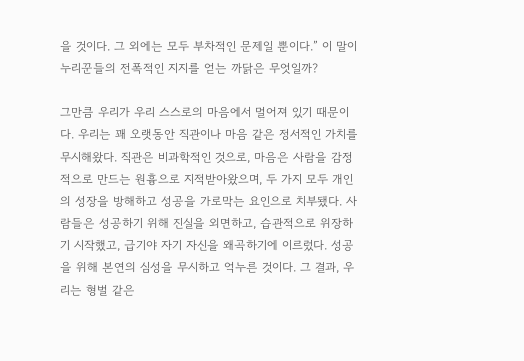을 것이다. 그 외에는 모두 부차적인 문제일 뿐이다.” 이 말이 누리꾼들의 전폭적인 지지를 얻는 까닭은 무엇일까?

그만큼 우리가 우리 스스로의 마음에서 멀어져 있기 때문이다. 우리는 꽤 오랫동안 직관이나 마음 같은 정서적인 가치를 무시해왔다. 직관은 비과학적인 것으로, 마음은 사람을 감정적으로 만드는 원흉으로 지적받아왔으며, 두 가지 모두 개인의 성장을 방해하고 성공을 가로막는 요인으로 치부됐다. 사람들은 성공하기 위해 진실을 외면하고, 습관적으로 위장하기 시작했고, 급기야 자기 자신을 왜곡하기에 이르렀다. 성공을 위해 본연의 심성을 무시하고 억누른 것이다. 그 결과, 우리는 형벌 같은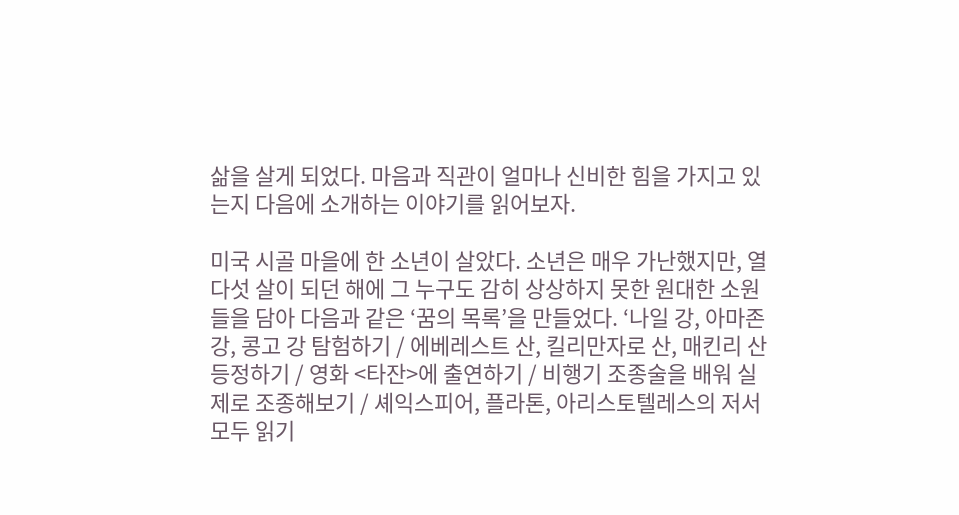삶을 살게 되었다. 마음과 직관이 얼마나 신비한 힘을 가지고 있는지 다음에 소개하는 이야기를 읽어보자.

미국 시골 마을에 한 소년이 살았다. 소년은 매우 가난했지만, 열다섯 살이 되던 해에 그 누구도 감히 상상하지 못한 원대한 소원들을 담아 다음과 같은 ‘꿈의 목록’을 만들었다. ‘나일 강, 아마존 강, 콩고 강 탐험하기 / 에베레스트 산, 킬리만자로 산, 매킨리 산 등정하기 / 영화 <타잔>에 출연하기 / 비행기 조종술을 배워 실제로 조종해보기 / 셰익스피어, 플라톤, 아리스토텔레스의 저서 모두 읽기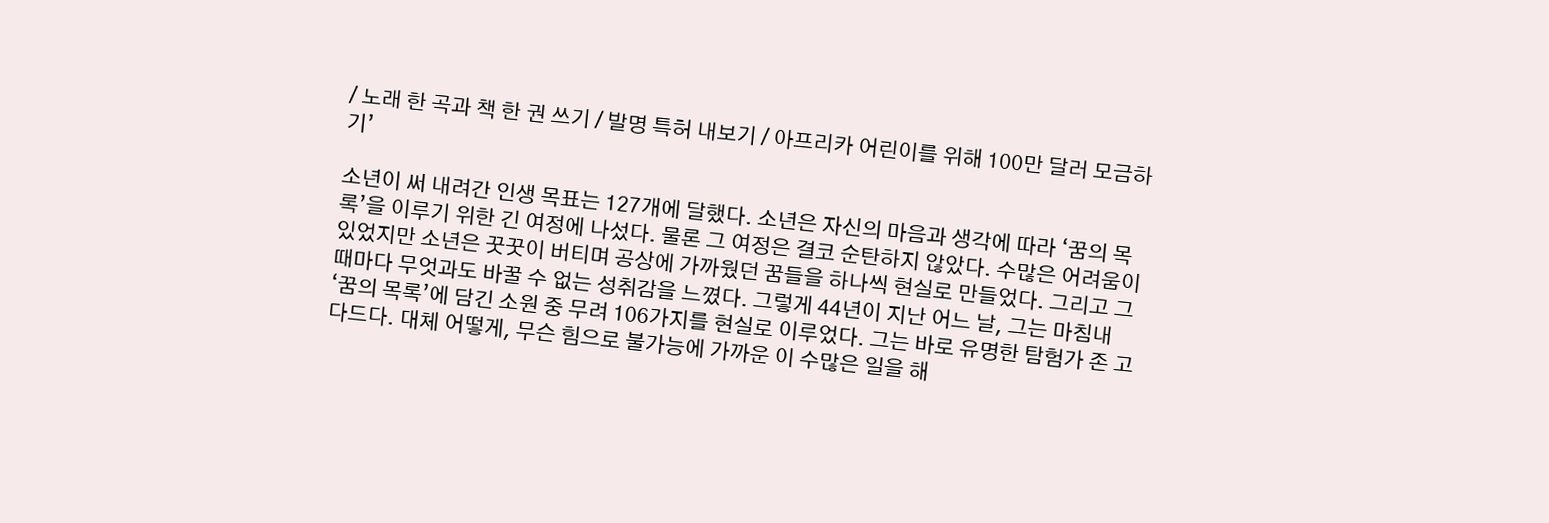/ 노래 한 곡과 책 한 권 쓰기 / 발명 특허 내보기 / 아프리카 어린이를 위해 100만 달러 모금하기’

소년이 써 내려간 인생 목표는 127개에 달했다. 소년은 자신의 마음과 생각에 따라 ‘꿈의 목록’을 이루기 위한 긴 여정에 나섰다. 물론 그 여정은 결코 순탄하지 않았다. 수많은 어려움이 있었지만 소년은 꿋꿋이 버티며 공상에 가까웠던 꿈들을 하나씩 현실로 만들었다. 그리고 그때마다 무엇과도 바꿀 수 없는 성취감을 느꼈다. 그렇게 44년이 지난 어느 날, 그는 마침내 ‘꿈의 목록’에 담긴 소원 중 무려 106가지를 현실로 이루었다. 그는 바로 유명한 탐험가 존 고다드다. 대체 어떻게, 무슨 힘으로 불가능에 가까운 이 수많은 일을 해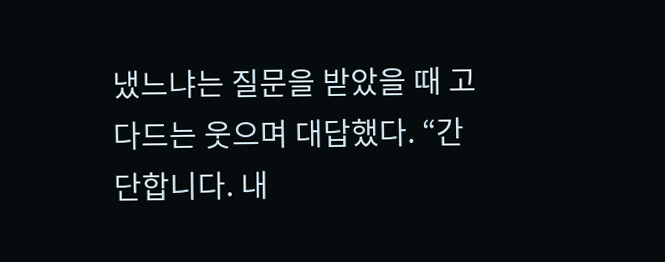냈느냐는 질문을 받았을 때 고다드는 웃으며 대답했다. “간단합니다. 내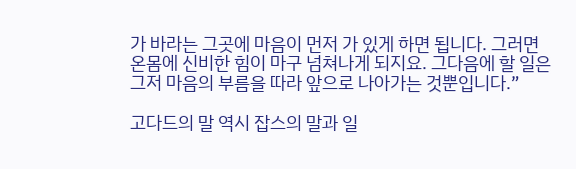가 바라는 그곳에 마음이 먼저 가 있게 하면 됩니다. 그러면 온몸에 신비한 힘이 마구 넘쳐나게 되지요. 그다음에 할 일은 그저 마음의 부름을 따라 앞으로 나아가는 것뿐입니다.”

고다드의 말 역시 잡스의 말과 일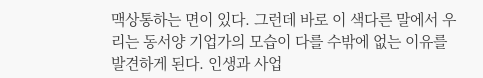맥상통하는 면이 있다. 그런데 바로 이 색다른 말에서 우리는 동서양 기업가의 모습이 다를 수밖에 없는 이유를 발견하게 된다. 인생과 사업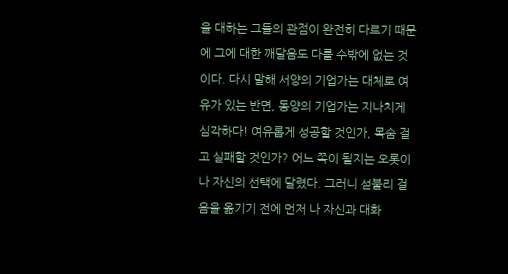을 대하는 그들의 관점이 완전히 다르기 때문에 그에 대한 깨달음도 다를 수밖에 없는 것이다. 다시 말해 서양의 기업가는 대체로 여유가 있는 반면, 동양의 기업가는 지나치게 심각하다! 여유롭게 성공할 것인가, 목숨 걸고 실패할 것인가? 어느 쪽이 될지는 오롯이 나 자신의 선택에 달렸다. 그러니 섣불리 걸음을 옮기기 전에 먼저 나 자신과 대화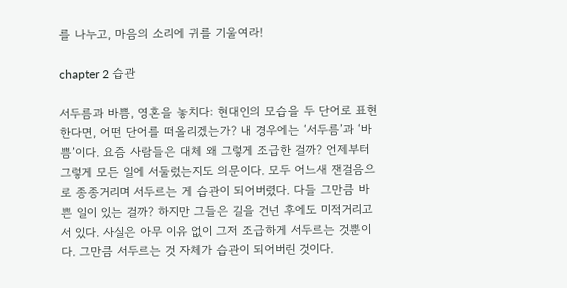를 나누고, 마음의 소리에 귀를 기울여라!

chapter 2 습관

서두름과 바쁨, 영혼을 놓치다: 현대인의 모습을 두 단어로 표현한다면, 어떤 단어를 떠올리겠는가? 내 경우에는 ‘서두름’과 ‘바쁨’이다. 요즘 사람들은 대체 왜 그렇게 조급한 걸까? 언제부터 그렇게 모든 일에 서둘렀는지도 의문이다. 모두 어느새 잰걸음으로 종종거리며 서두르는 게 습관이 되어버렸다. 다들 그만큼 바쁜 일이 있는 걸까? 하지만 그들은 길을 건넌 후에도 미적거리고 서 있다. 사실은 아무 이유 없이 그저 조급하게 서두르는 것뿐이다. 그만큼 서두르는 것 자체가 습관이 되어버린 것이다.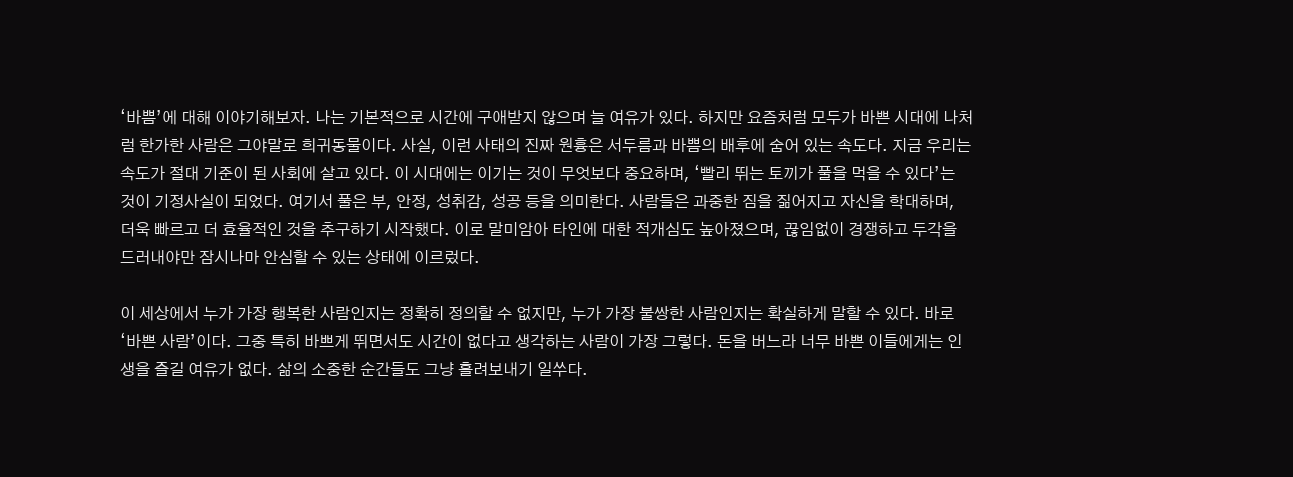‘바쁨’에 대해 이야기해보자. 나는 기본적으로 시간에 구애받지 않으며 늘 여유가 있다. 하지만 요즘처럼 모두가 바쁜 시대에 나처럼 한가한 사람은 그야말로 희귀동물이다. 사실, 이런 사태의 진짜 원흉은 서두름과 바쁨의 배후에 숨어 있는 속도다. 지금 우리는 속도가 절대 기준이 된 사회에 살고 있다. 이 시대에는 이기는 것이 무엇보다 중요하며, ‘빨리 뛰는 토끼가 풀을 먹을 수 있다’는 것이 기정사실이 되었다. 여기서 풀은 부, 안정, 성취감, 성공 등을 의미한다. 사람들은 과중한 짐을 짊어지고 자신을 학대하며, 더욱 빠르고 더 효율적인 것을 추구하기 시작했다. 이로 말미암아 타인에 대한 적개심도 높아졌으며, 끊임없이 경쟁하고 두각을 드러내야만 잠시나마 안심할 수 있는 상태에 이르렀다.

이 세상에서 누가 가장 행복한 사람인지는 정확히 정의할 수 없지만, 누가 가장 불쌍한 사람인지는 확실하게 말할 수 있다. 바로 ‘바쁜 사람’이다. 그중 특히 바쁘게 뛰면서도 시간이 없다고 생각하는 사람이 가장 그렇다. 돈을 버느라 너무 바쁜 이들에게는 인생을 즐길 여유가 없다. 삶의 소중한 순간들도 그냥 흘려보내기 일쑤다.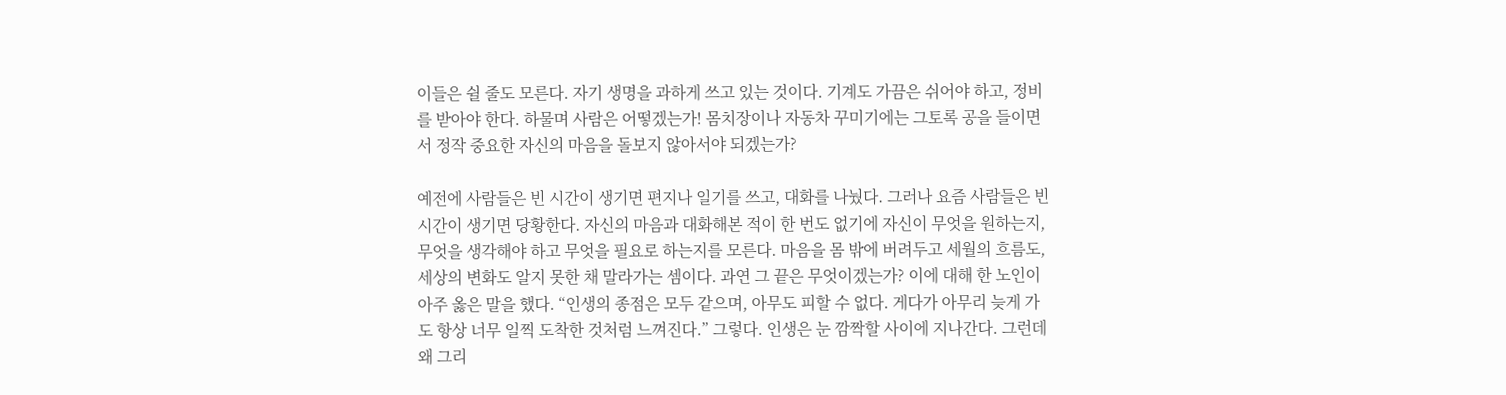이들은 쉴 줄도 모른다. 자기 생명을 과하게 쓰고 있는 것이다. 기계도 가끔은 쉬어야 하고, 정비를 받아야 한다. 하물며 사람은 어떻겠는가! 몸치장이나 자동차 꾸미기에는 그토록 공을 들이면서 정작 중요한 자신의 마음을 돌보지 않아서야 되겠는가?

예전에 사람들은 빈 시간이 생기면 편지나 일기를 쓰고, 대화를 나눴다. 그러나 요즘 사람들은 빈 시간이 생기면 당황한다. 자신의 마음과 대화해본 적이 한 번도 없기에 자신이 무엇을 원하는지, 무엇을 생각해야 하고 무엇을 필요로 하는지를 모른다. 마음을 몸 밖에 버려두고 세월의 흐름도, 세상의 변화도 알지 못한 채 말라가는 셈이다. 과연 그 끝은 무엇이겠는가? 이에 대해 한 노인이 아주 옳은 말을 했다. “인생의 종점은 모두 같으며, 아무도 피할 수 없다. 게다가 아무리 늦게 가도 항상 너무 일찍 도착한 것처럼 느껴진다.” 그렇다. 인생은 눈 깜짝할 사이에 지나간다. 그런데 왜 그리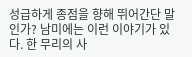성급하게 종점을 향해 뛰어간단 말인가? 남미에는 이런 이야기가 있다. 한 무리의 사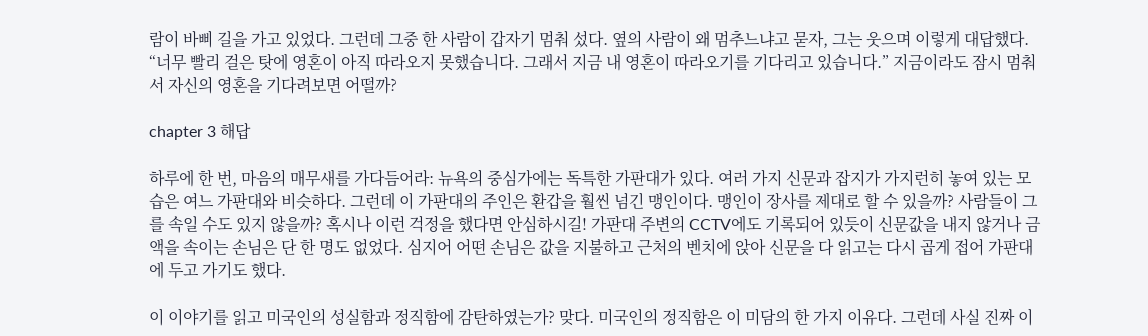람이 바삐 길을 가고 있었다. 그런데 그중 한 사람이 갑자기 멈춰 섰다. 옆의 사람이 왜 멈추느냐고 묻자, 그는 웃으며 이렇게 대답했다. “너무 빨리 걸은 탓에 영혼이 아직 따라오지 못했습니다. 그래서 지금 내 영혼이 따라오기를 기다리고 있습니다.” 지금이라도 잠시 멈춰서 자신의 영혼을 기다려보면 어떨까?

chapter 3 해답

하루에 한 번, 마음의 매무새를 가다듬어라: 뉴욕의 중심가에는 독특한 가판대가 있다. 여러 가지 신문과 잡지가 가지런히 놓여 있는 모습은 여느 가판대와 비슷하다. 그런데 이 가판대의 주인은 환갑을 훨씬 넘긴 맹인이다. 맹인이 장사를 제대로 할 수 있을까? 사람들이 그를 속일 수도 있지 않을까? 혹시나 이런 걱정을 했다면 안심하시길! 가판대 주변의 CCTV에도 기록되어 있듯이 신문값을 내지 않거나 금액을 속이는 손님은 단 한 명도 없었다. 심지어 어떤 손님은 값을 지불하고 근처의 벤치에 앉아 신문을 다 읽고는 다시 곱게 접어 가판대에 두고 가기도 했다.

이 이야기를 읽고 미국인의 성실함과 정직함에 감탄하였는가? 맞다. 미국인의 정직함은 이 미담의 한 가지 이유다. 그런데 사실 진짜 이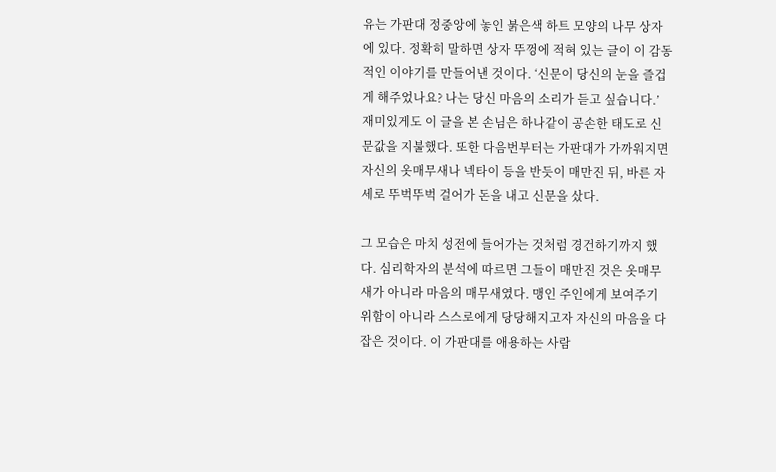유는 가판대 정중앙에 놓인 붉은색 하트 모양의 나무 상자에 있다. 정확히 말하면 상자 뚜껑에 적혀 있는 글이 이 감동적인 이야기를 만들어낸 것이다. ‘신문이 당신의 눈을 즐겁게 해주었나요? 나는 당신 마음의 소리가 듣고 싶습니다.’ 재미있게도 이 글을 본 손님은 하나같이 공손한 태도로 신문값을 지불했다. 또한 다음번부터는 가판대가 가까워지면 자신의 옷매무새나 넥타이 등을 반듯이 매만진 뒤, 바른 자세로 뚜벅뚜벅 걸어가 돈을 내고 신문을 샀다.

그 모습은 마치 성전에 들어가는 것처럼 경건하기까지 했다. 심리학자의 분석에 따르면 그들이 매만진 것은 옷매무새가 아니라 마음의 매무새였다. 맹인 주인에게 보여주기 위함이 아니라 스스로에게 당당해지고자 자신의 마음을 다잡은 것이다. 이 가판대를 애용하는 사람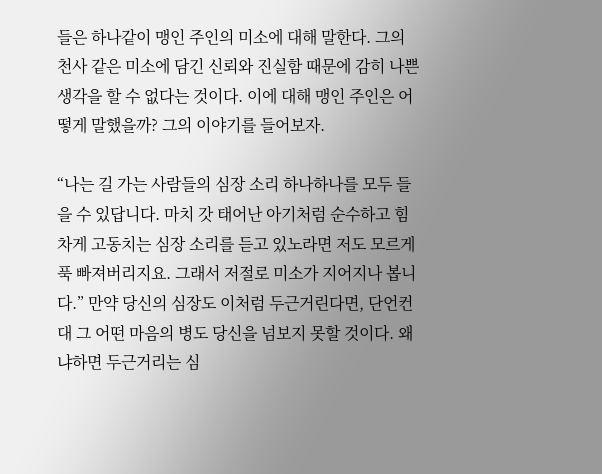들은 하나같이 맹인 주인의 미소에 대해 말한다. 그의 천사 같은 미소에 담긴 신뢰와 진실함 때문에 감히 나쁜 생각을 할 수 없다는 것이다. 이에 대해 맹인 주인은 어떻게 말했을까? 그의 이야기를 들어보자.

“나는 길 가는 사람들의 심장 소리 하나하나를 모두 들을 수 있답니다. 마치 갓 태어난 아기처럼 순수하고 힘차게 고동치는 심장 소리를 듣고 있노라면 저도 모르게 푹 빠져버리지요. 그래서 저절로 미소가 지어지나 봅니다.” 만약 당신의 심장도 이처럼 두근거린다면, 단언컨대 그 어떤 마음의 병도 당신을 넘보지 못할 것이다. 왜냐하면 두근거리는 심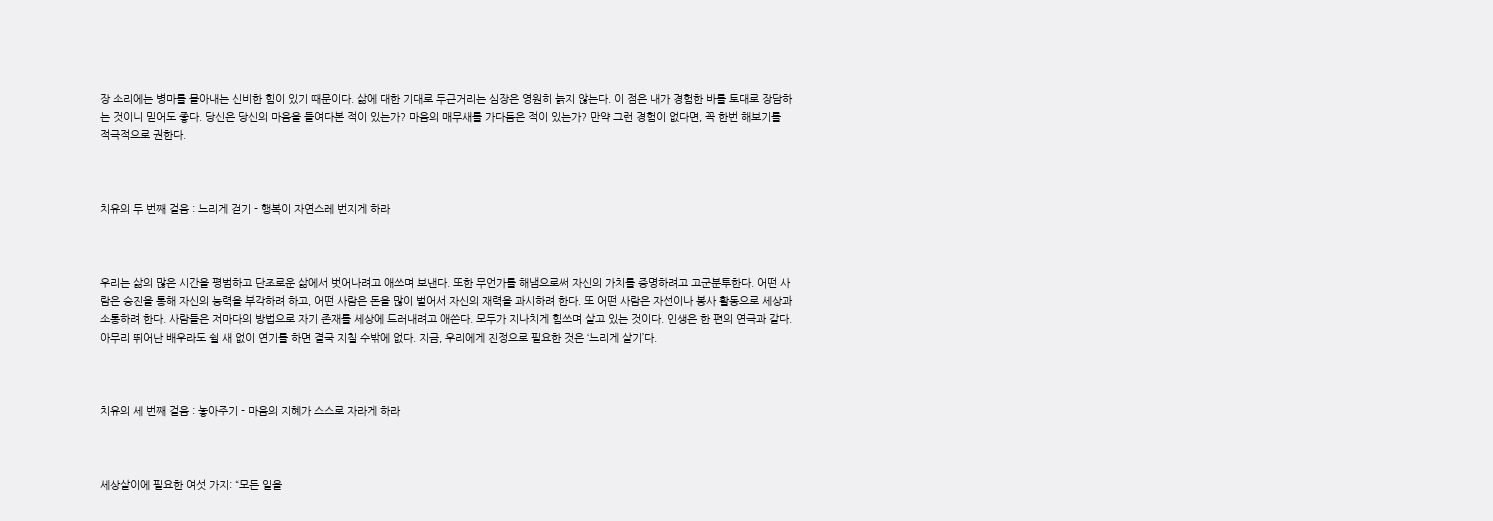장 소리에는 병마를 몰아내는 신비한 힘이 있기 때문이다. 삶에 대한 기대로 두근거리는 심장은 영원히 늙지 않는다. 이 점은 내가 경험한 바를 토대로 장담하는 것이니 믿어도 좋다. 당신은 당신의 마음을 들여다본 적이 있는가? 마음의 매무새를 가다듬은 적이 있는가? 만약 그런 경험이 없다면, 꼭 한번 해보기를 적극적으로 권한다.



치유의 두 번째 걸음 : 느리게 걷기 - 행복이 자연스레 번지게 하라



우리는 삶의 많은 시간을 평범하고 단조로운 삶에서 벗어나려고 애쓰며 보낸다. 또한 무언가를 해냄으로써 자신의 가치를 증명하려고 고군분투한다. 어떤 사람은 승진을 통해 자신의 능력을 부각하려 하고, 어떤 사람은 돈을 많이 벌어서 자신의 재력을 과시하려 한다. 또 어떤 사람은 자선이나 봉사 활동으로 세상과 소통하려 한다. 사람들은 저마다의 방법으로 자기 존재를 세상에 드러내려고 애쓴다. 모두가 지나치게 힘쓰며 살고 있는 것이다. 인생은 한 편의 연극과 같다. 아무리 뛰어난 배우라도 쉴 새 없이 연기를 하면 결국 지칠 수밖에 없다. 지금, 우리에게 진정으로 필요한 것은 ‘느리게 살기’다.



치유의 세 번째 걸음 : 놓아주기 - 마음의 지혜가 스스로 자라게 하라



세상살이에 필요한 여섯 가지: “모든 일을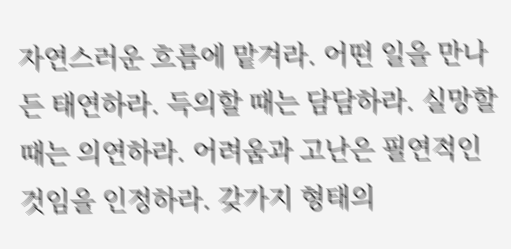자연스러운 흐름에 맡겨라. 어떤 일을 만나든 태연하라. 득의할 때는 담담하라. 실망할 때는 의연하라. 어려움과 고난은 필연적인 것임을 인정하라. 갖가지 형태의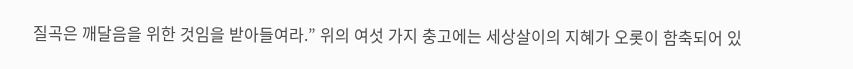질곡은 깨달음을 위한 것임을 받아들여라.” 위의 여섯 가지 충고에는 세상살이의 지혜가 오롯이 함축되어 있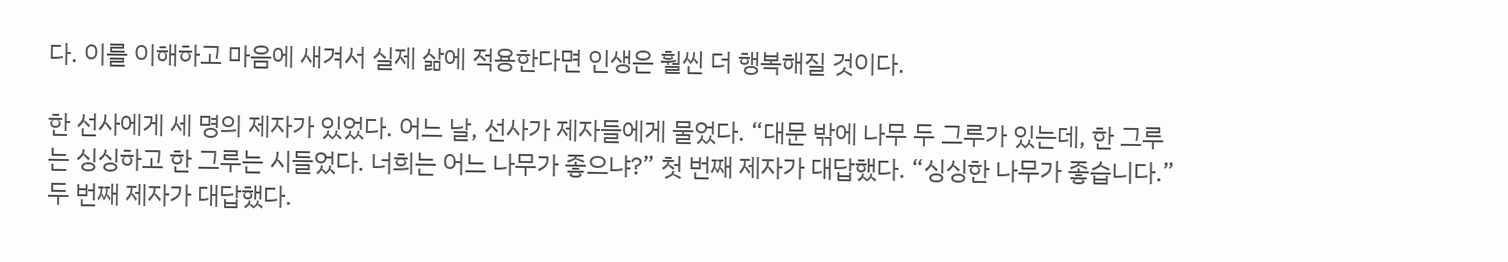다. 이를 이해하고 마음에 새겨서 실제 삶에 적용한다면 인생은 훨씬 더 행복해질 것이다.

한 선사에게 세 명의 제자가 있었다. 어느 날, 선사가 제자들에게 물었다. “대문 밖에 나무 두 그루가 있는데, 한 그루는 싱싱하고 한 그루는 시들었다. 너희는 어느 나무가 좋으냐?” 첫 번째 제자가 대답했다. “싱싱한 나무가 좋습니다.” 두 번째 제자가 대답했다.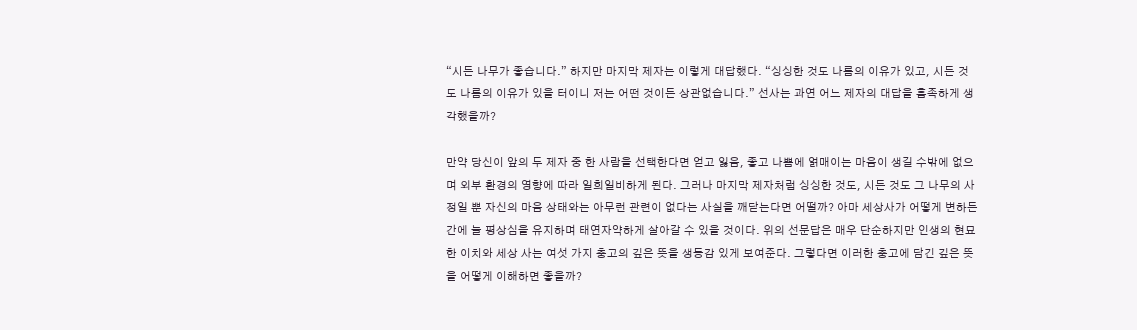“시든 나무가 좋습니다.” 하지만 마지막 제자는 이렇게 대답했다. “싱싱한 것도 나름의 이유가 있고, 시든 것도 나름의 이유가 있을 터이니 저는 어떤 것이든 상관없습니다.” 선사는 과연 어느 제자의 대답을 흡족하게 생각했을까?

만약 당신이 앞의 두 제자 중 한 사람을 선택한다면 얻고 잃음, 좋고 나쁨에 얽매이는 마음이 생길 수밖에 없으며 외부 환경의 영향에 따라 일희일비하게 된다. 그러나 마지막 제자처럼 싱싱한 것도, 시든 것도 그 나무의 사정일 뿐 자신의 마음 상태와는 아무런 관련이 없다는 사실을 깨닫는다면 어떨까? 아마 세상사가 어떻게 변하든 간에 늘 평상심을 유지하며 태연자약하게 살아갈 수 있을 것이다. 위의 선문답은 매우 단순하지만 인생의 현묘한 이치와 세상 사는 여섯 가지 충고의 깊은 뜻을 생동감 있게 보여준다. 그렇다면 이러한 충고에 담긴 깊은 뜻을 어떻게 이해하면 좋을까?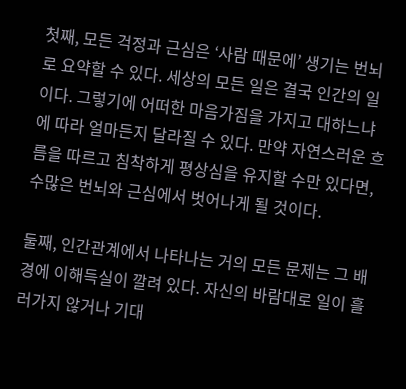첫째, 모든 걱정과 근심은 ‘사람 때문에’ 생기는 번뇌로 요약할 수 있다. 세상의 모든 일은 결국 인간의 일이다. 그렇기에 어떠한 마음가짐을 가지고 대하느냐에 따라 얼마든지 달라질 수 있다. 만약 자연스러운 흐름을 따르고 침착하게 평상심을 유지할 수만 있다면, 수많은 번뇌와 근심에서 벗어나게 될 것이다.

둘째, 인간관계에서 나타나는 거의 모든 문제는 그 배경에 이해득실이 깔려 있다. 자신의 바람대로 일이 흘러가지 않거나 기대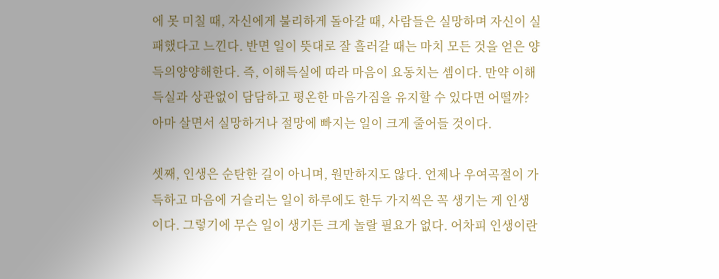에 못 미칠 때, 자신에게 불리하게 돌아갈 때, 사람들은 실망하며 자신이 실패했다고 느낀다. 반면 일이 뜻대로 잘 흘러갈 때는 마치 모든 것을 얻은 양 득의양양해한다. 즉, 이해득실에 따라 마음이 요동치는 셈이다. 만약 이해득실과 상관없이 담담하고 평온한 마음가짐을 유지할 수 있다면 어떨까? 아마 살면서 실망하거나 절망에 빠지는 일이 크게 줄어들 것이다.

셋째, 인생은 순탄한 길이 아니며, 원만하지도 않다. 언제나 우여곡절이 가득하고 마음에 거슬리는 일이 하루에도 한두 가지씩은 꼭 생기는 게 인생이다. 그렇기에 무슨 일이 생기든 크게 놀랄 필요가 없다. 어차피 인생이란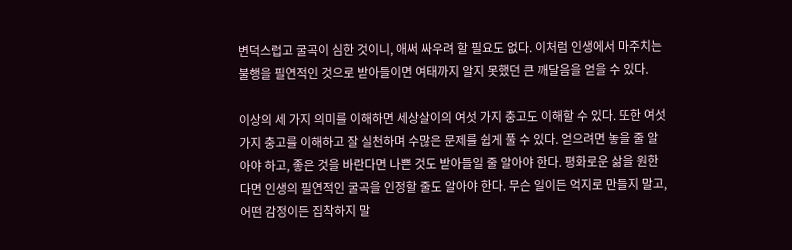변덕스럽고 굴곡이 심한 것이니, 애써 싸우려 할 필요도 없다. 이처럼 인생에서 마주치는 불행을 필연적인 것으로 받아들이면 여태까지 알지 못했던 큰 깨달음을 얻을 수 있다.

이상의 세 가지 의미를 이해하면 세상살이의 여섯 가지 충고도 이해할 수 있다. 또한 여섯 가지 충고를 이해하고 잘 실천하며 수많은 문제를 쉽게 풀 수 있다. 얻으려면 놓을 줄 알아야 하고, 좋은 것을 바란다면 나쁜 것도 받아들일 줄 알아야 한다. 평화로운 삶을 원한다면 인생의 필연적인 굴곡을 인정할 줄도 알아야 한다. 무슨 일이든 억지로 만들지 말고, 어떤 감정이든 집착하지 말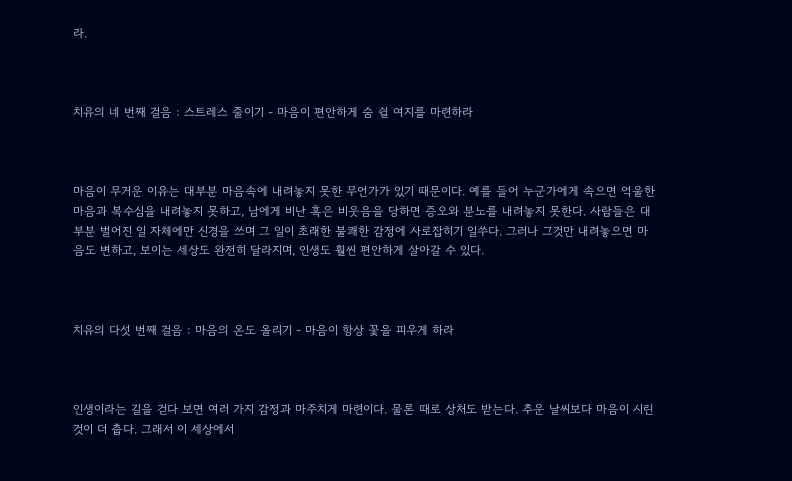라.



치유의 네 번째 걸음 : 스트레스 줄이기 - 마음이 편안하게 숨 쉴 여지를 마련하라



마음이 무거운 이유는 대부분 마음속에 내려놓지 못한 무언가가 있기 때문이다. 예를 들어 누군가에게 속으면 억울한 마음과 복수심을 내려놓지 못하고, 남에게 비난 혹은 비웃음을 당하면 증오와 분노를 내려놓지 못한다. 사람들은 대부분 벌어진 일 자체에만 신경을 쓰며 그 일이 초래한 불쾌한 감정에 사로잡히기 일쑤다. 그러나 그것만 내려놓으면 마음도 변하고, 보이는 세상도 완전히 달라지며, 인생도 훨씬 편안하게 살아갈 수 있다.



치유의 다섯 번째 걸음 : 마음의 온도 올리기 - 마음이 항상 꽃을 피우게 하라



인생이라는 길을 걷다 보면 여러 가지 감정과 마주치게 마련이다. 물론 때로 상처도 받는다. 추운 날씨보다 마음이 시린 것이 더 춥다. 그래서 이 세상에서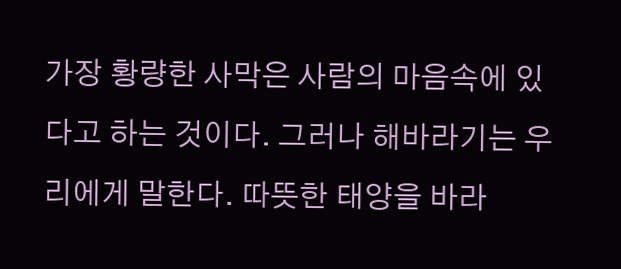가장 황량한 사막은 사람의 마음속에 있다고 하는 것이다. 그러나 해바라기는 우리에게 말한다. 따뜻한 태양을 바라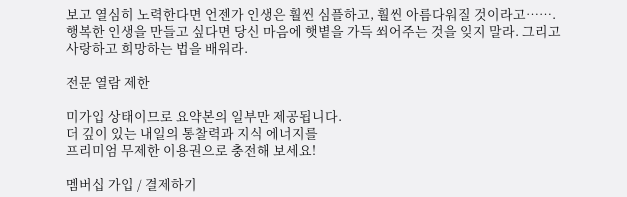보고 열심히 노력한다면 언젠가 인생은 훨씬 심플하고, 훨씬 아름다워질 것이라고……. 행복한 인생을 만들고 싶다면 당신 마음에 햇볕을 가득 쐬어주는 것을 잊지 말라. 그리고 사랑하고 희망하는 법을 배워라.

전문 열람 제한

미가입 상태이므로 요약본의 일부만 제공됩니다.
더 깊이 있는 내일의 통찰력과 지식 에너지를
프리미엄 무제한 이용권으로 충전해 보세요!

멤버십 가입 / 결제하기